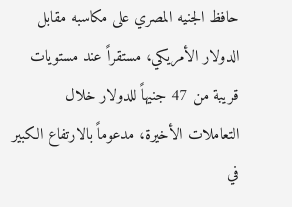حافظ الجنيه المصري على مكاسبه مقابل الدولار الأمريكي، مستقراً عند مستويات قريبة من 47 جنيهاً للدولار خلال التعاملات الأخيرة، مدعوماً بالارتفاع الكبير في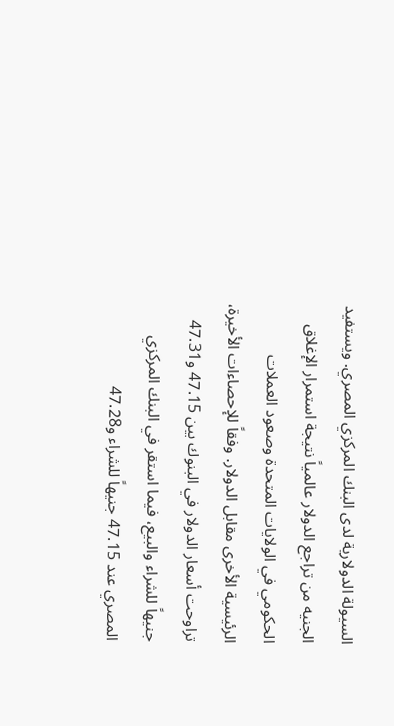السيولة الدولارية لدى البنك المركزي المصري. ويستفيد الجنيه من تراجع الدولار عالمياً نتيجة استمرار الإغلاق الحكومي في الولايات المتحدة وصعود العملات الرئيسية الأخرى مقابل الدولار. وفقاً للإحصاءات الأخيرة، تراوحت أسعار الدولار في البنوك بين 47.15 و47.31 جنيهاً للشراء والبيع، فيما استقر في البنك المركزي المصري عند 47.15 جنيهاً للشراء و47.28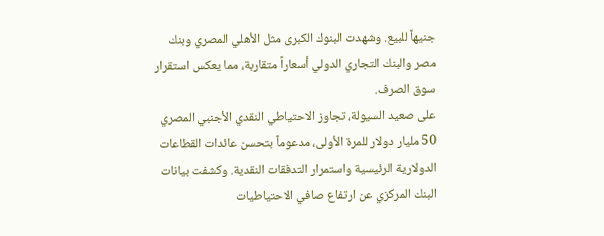جنيهاً للبيع. وشهدت البنوك الكبرى مثل الأهلي المصري وبنك مصر والبنك التجاري الدولي أسعاراً متقاربة، مما يعكس استقرار سوق الصرف.
على صعيد السيولة، تجاوز الاحتياطي النقدي الأجنبي المصري 50 مليار دولار للمرة الأولى، مدعوماً بتحسن عائدات القطاعات الدولارية الرئيسية واستمرار التدفقات النقدية. وكشفت بيانات البنك المركزي عن ارتفاع صافي الاحتياطيات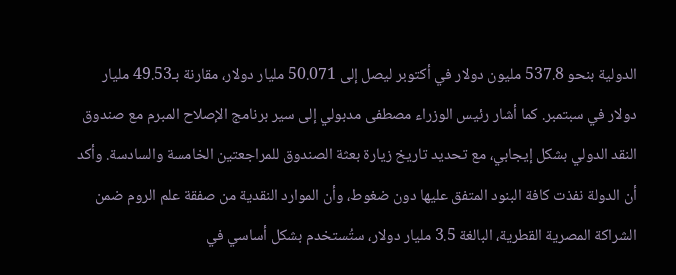الدولية بنحو 537.8 مليون دولار في أكتوبر ليصل إلى 50.071 مليار دولار، مقارنة بـ49.53 مليار دولار في سبتمبر. كما أشار رئيس الوزراء مصطفى مدبولي إلى سير برنامج الإصلاح المبرم مع صندوق النقد الدولي بشكل إيجابي، مع تحديد تاريخ زيارة بعثة الصندوق للمراجعتين الخامسة والسادسة. وأكد أن الدولة نفذت كافة البنود المتفق عليها دون ضغوط، وأن الموارد النقدية من صفقة علم الروم ضمن الشراكة المصرية القطرية، البالغة 3.5 مليار دولار، ستُستخدم بشكل أساسي في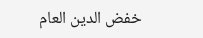خفض الدين العام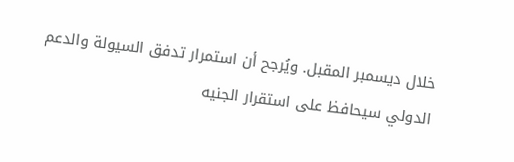خلال ديسمبر المقبل. ويُرجح أن استمرار تدفق السيولة والدعم الدولي سيحافظ على استقرار الجنيه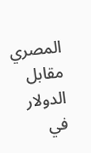المصري مقابل الدولار في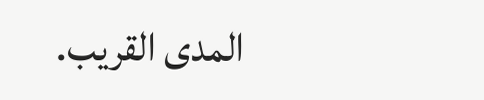المدى القريب.